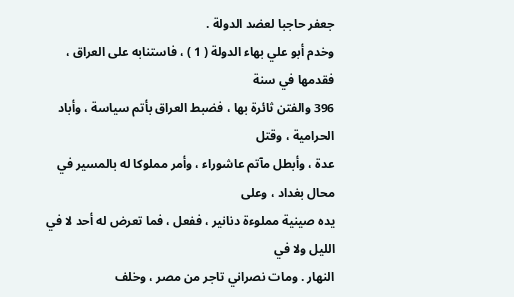جعفر حاجبا لعضد الدولة .
وخدم أبو علي بهاء الدولة ( 1 ) ، فاستنابه على العراق ، فقدمها في سنة
396 والفتن ثائرة بها ، فضبط العراق بأتم سياسة ، وأباد الحرامية ، وقتل
عدة ، وأبطل مآتم عاشوراء ، وأمر مملوكا له بالمسير في محال بغداد ، وعلى
يده صينية مملوءة دنانير ، ففعل ، فما تعرض له أحد لا في الليل ولا في
النهار . ومات نصراني تاجر من مصر ، وخلف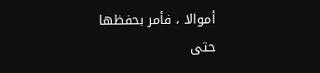أموالا ، فأمر بحفظها حتى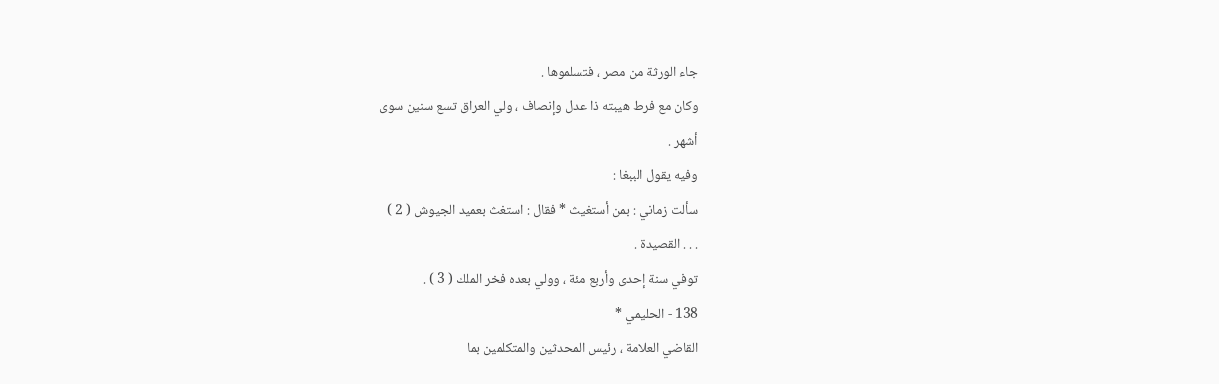جاء الورثة من مصر ، فتسلموها .
وكان مع فرط هيبته ذا عدل وإنصاف ، ولي العراق تسع سنين سوى
أشهر .
وفيه يقول الببغا :
سألت زماني : بمن أستغيث * فقال : استغث بعميد الجيوش ( 2 )
. . . القصيدة .
توفي سنة إحدى وأربع مئة ، وولي بعده فخر الملك ( 3 ) .
138 - الحليمي *
القاضي العلامة ، رئيس المحدثين والمتكلمين بما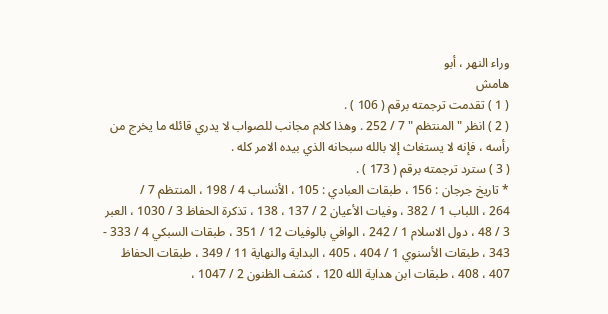وراء النهر ، أبو
هامش
( 1 ) تقدمت ترجمته برقم ( 106 ) .
( 2 ) انظر " المنتظم " 7 / 252 . وهذا كلام مجانب للصواب لا يدري قائله ما يخرج من
رأسه ، فإنه لا يستغاث إلا بالله سبحانه الذي بيده الامر كله .
( 3 ) سترد ترجمته برقم ( 173 ) .
* تاريخ جرجان : 156 ، طبقات العبادي : 105 ، الأنساب 4 / 198 ، المنتظم 7 /
264 ، اللباب 1 / 382 ، وفيات الأعيان 2 / 137 ، 138 ، تذكرة الحفاظ 3 / 1030 ، العبر
3 / 48 ، دول الاسلام 1 / 242 ، الوافي بالوفيات 12 / 351 ، طبقات السبكي 4 / 333 -
343 ، طبقات الأسنوي 1 / 404 ، 405 ، البداية والنهاية 11 / 349 ، طبقات الحفاظ
407 ، 408 ، طبقات ابن هداية الله 120 ، كشف الظنون 2 / 1047 ،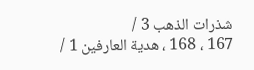شذرات الذهب 3 /
167 ، 168 ، هدية العارفين 1 /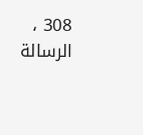308 ، الرسالة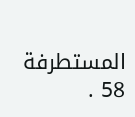المستطرفة 58 .